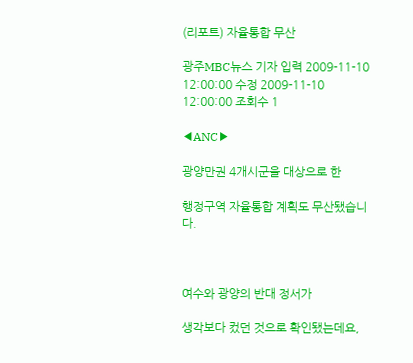(리포트) 자율통합 무산

광주MBC뉴스 기자 입력 2009-11-10 12:00:00 수정 2009-11-10 12:00:00 조회수 1

◀ANC▶

광양만권 4개시군을 대상으로 한

행정구역 자율통합 계획도 무산됐습니다.



여수와 광양의 반대 정서가

생각보다 컸던 것으로 확인됐는데요,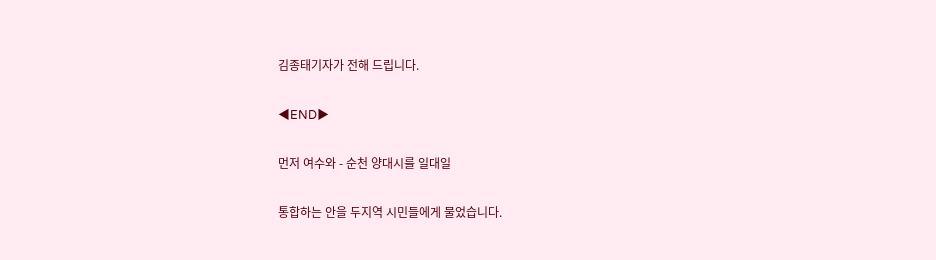김종태기자가 전해 드립니다.

◀END▶

먼저 여수와 - 순천 양대시를 일대일

통합하는 안을 두지역 시민들에게 물었습니다.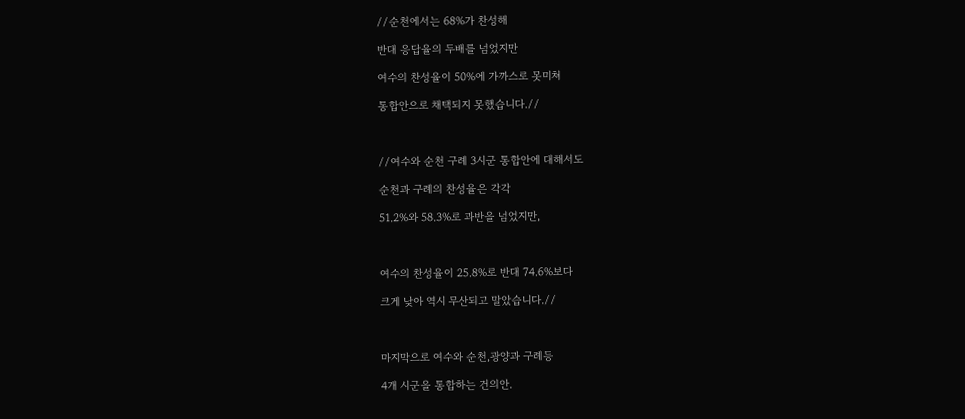//순천에서는 68%가 찬성해

반대 응답율의 두배를 넘었지만

여수의 찬성율이 50%에 가까스로 못미쳐

통합안으로 채택되지 못했습니다.//



//여수와 순천 구례 3시군 통합안에 대해서도

순천과 구례의 찬성율은 각각

51.2%와 58.3%로 과반을 넘었지만,



여수의 찬성율이 25.8%로 반대 74.6%보다

크게 낮아 역시 무산되고 말았습니다.//



마지막으로 여수와 순천,광양과 구례등

4개 시군을 통합하는 건의안.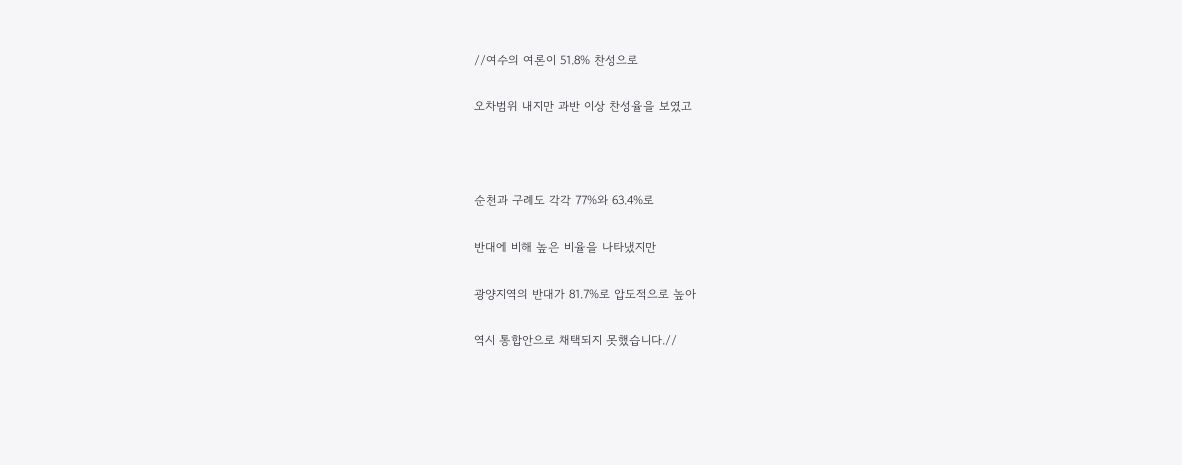//여수의 여론이 51.8% 찬성으로

오차범위 내지만 과반 이상 찬성율을 보였고



순천과 구례도 각각 77%와 63.4%로

반대에 비해 높은 비율을 나타냈지만

광양지역의 반대가 81.7%로 압도적으로 높아

역시 통합안으로 채택되지 못했습니다.//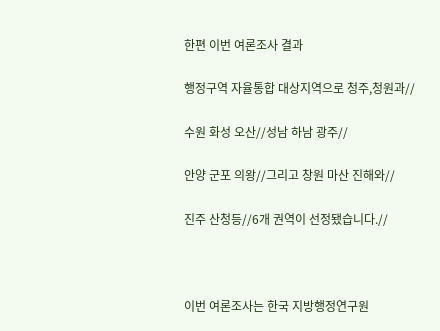한편 이번 여론조사 결과

행정구역 자율통합 대상지역으로 청주,청원과//

수원 화성 오산//성남 하남 광주//

안양 군포 의왕//그리고 창원 마산 진해와//

진주 산청등//6개 권역이 선정됐습니다.//



이번 여론조사는 한국 지방행정연구원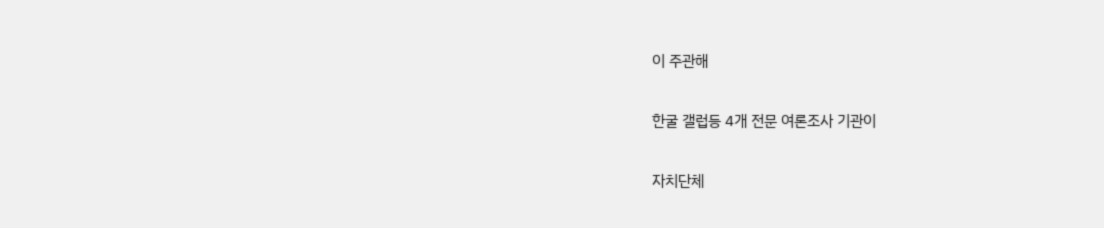이 주관해

한굴 갤럽등 4개 전문 여론조사 기관이

자치단체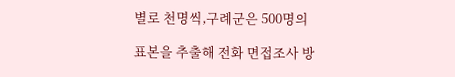별로 천명씩,구례군은 500명의

표본을 추출해 전화 면접조사 방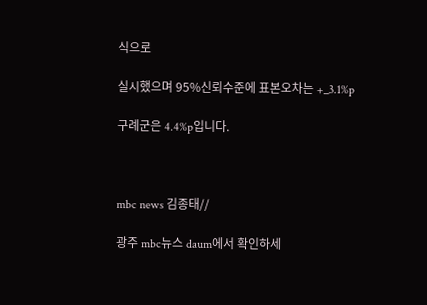식으로

실시했으며 95%신뢰수준에 표본오차는 +_3.1%p

구례군은 4.4%p입니다.



mbc news 김종태//

광주 mbc뉴스 daum에서 확인하세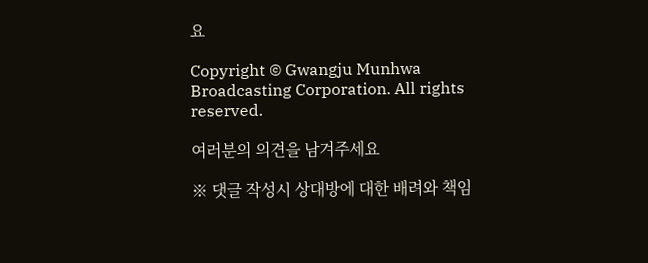요

Copyright © Gwangju Munhwa Broadcasting Corporation. All rights reserved.

여러분의 의견을 남겨주세요

※ 댓글 작성시 상대방에 대한 배려와 책임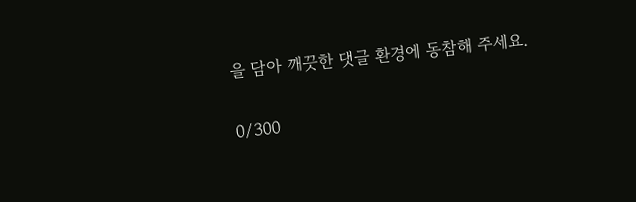을 담아 깨끗한 댓글 환경에 동참해 주세요.

0/300